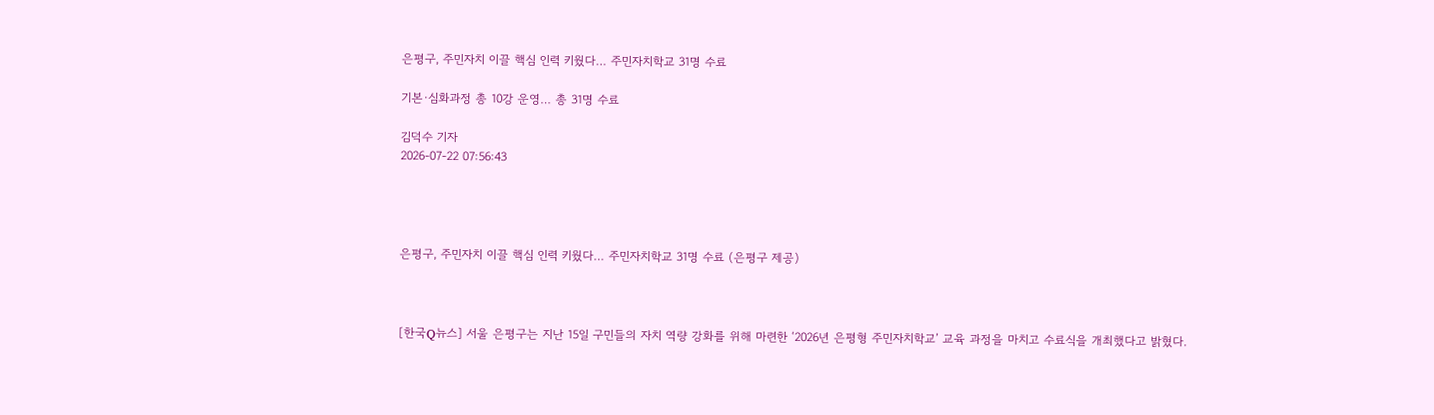은평구, 주민자치 이끌 핵심 인력 키웠다… 주민자치학교 31명 수료

기본·심화과정 총 10강 운영… 총 31명 수료

김덕수 기자
2026-07-22 07:56:43




은평구, 주민자치 이끌 핵심 인력 키웠다… 주민자치학교 31명 수료 (은평구 제공)



[한국Q뉴스] 서울 은평구는 지난 15일 구민들의 자치 역량 강화를 위해 마련한 ‘2026년 은평형 주민자치학교’ 교육 과정을 마치고 수료식을 개최했다고 밝혔다.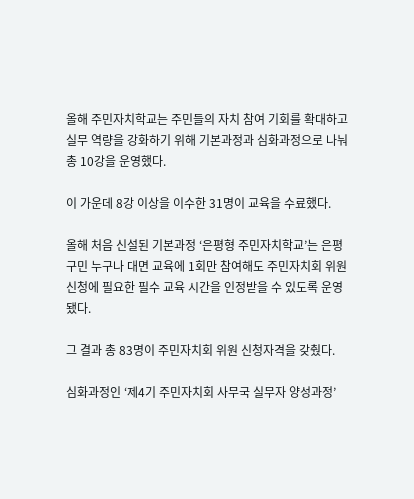올해 주민자치학교는 주민들의 자치 참여 기회를 확대하고 실무 역량을 강화하기 위해 기본과정과 심화과정으로 나눠 총 10강을 운영했다.

이 가운데 8강 이상을 이수한 31명이 교육을 수료했다.

올해 처음 신설된 기본과정 ‘은평형 주민자치학교’는 은평구민 누구나 대면 교육에 1회만 참여해도 주민자치회 위원 신청에 필요한 필수 교육 시간을 인정받을 수 있도록 운영됐다.

그 결과 총 83명이 주민자치회 위원 신청자격을 갖췄다.

심화과정인 ‘제4기 주민자치회 사무국 실무자 양성과정’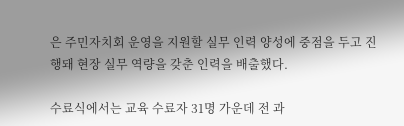은 주민자치회 운영을 지원할 실무 인력 양성에 중점을 두고 진행돼 현장 실무 역량을 갖춘 인력을 배출했다.

수료식에서는 교육 수료자 31명 가운데 전 과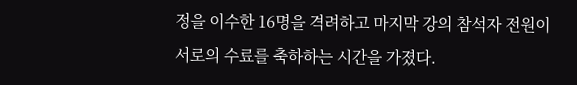정을 이수한 16명을 격려하고 마지막 강의 참석자 전원이 서로의 수료를 축하하는 시간을 가졌다.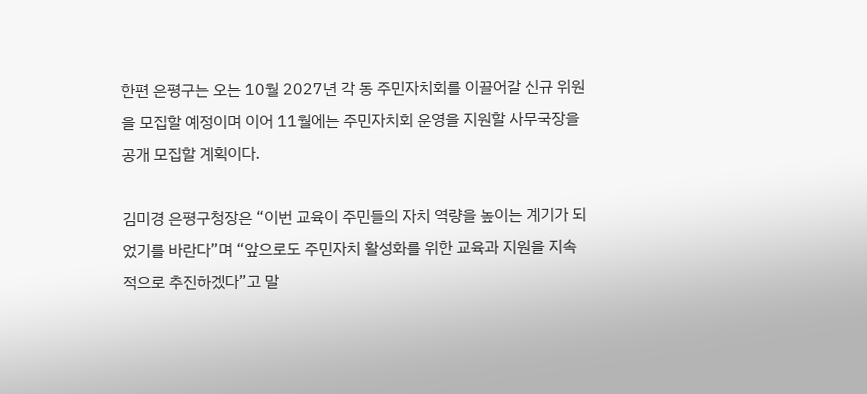한편 은평구는 오는 10월 2027년 각 동 주민자치회를 이끌어갈 신규 위원을 모집할 예정이며 이어 11월에는 주민자치회 운영을 지원할 사무국장을 공개 모집할 계획이다.

김미경 은평구청장은 “이번 교육이 주민들의 자치 역량을 높이는 계기가 되었기를 바란다”며 “앞으로도 주민자치 활성화를 위한 교육과 지원을 지속적으로 추진하겠다”고 말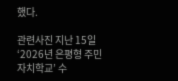했다.

관련사진 지난 15일 ‘2026년 은평형 주민자치학교’ 수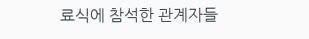료식에 참석한 관계자들